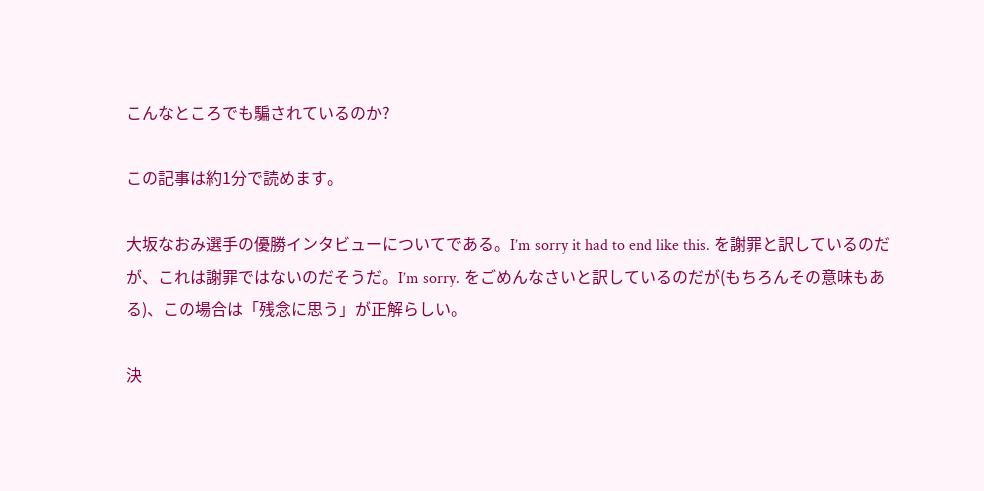こんなところでも騙されているのか?

この記事は約1分で読めます。

大坂なおみ選手の優勝インタビューについてである。I’m sorry it had to end like this. を謝罪と訳しているのだが、これは謝罪ではないのだそうだ。I’m sorry. をごめんなさいと訳しているのだが(もちろんその意味もある)、この場合は「残念に思う」が正解らしい。

決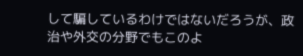して騙しているわけではないだろうが、政治や外交の分野でもこのよ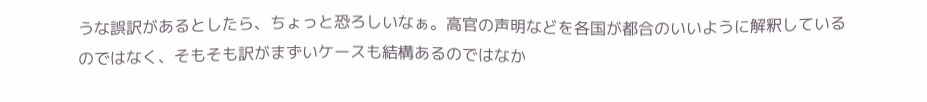うな誤訳があるとしたら、ちょっと恐ろしいなぁ。高官の声明などを各国が都合のいいように解釈しているのではなく、そもそも訳がまずいケースも結構あるのではなか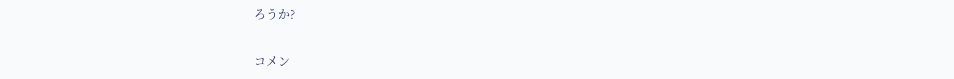ろうか?

コメン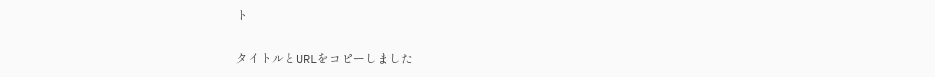ト

タイトルとURLをコピーしました